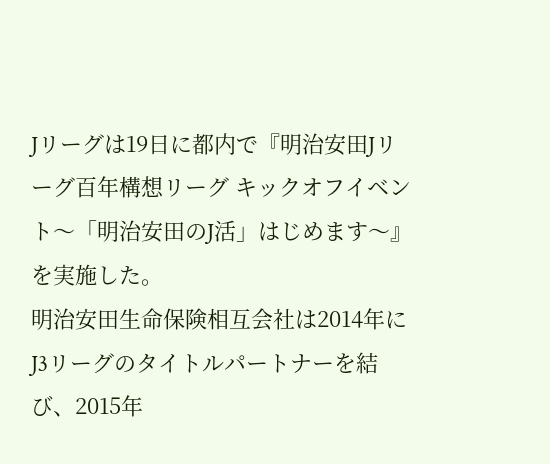Jリーグは19日に都内で『明治安田Jリーグ百年構想リーグ キックオフイベント〜「明治安田のJ活」はじめます〜』を実施した。
明治安田生命保険相互会社は2014年にJ3リーグのタイトルパートナーを結び、2015年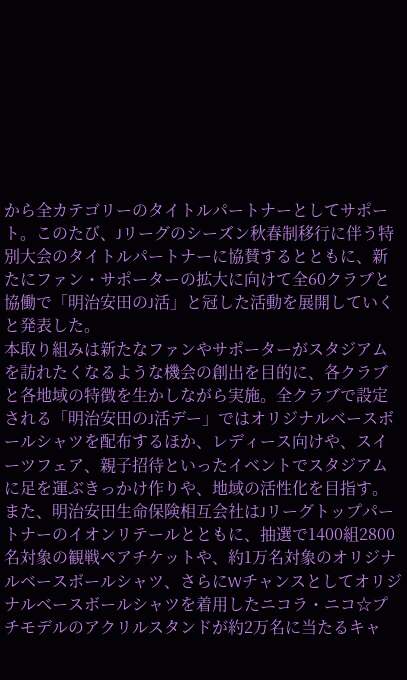から全カテゴリーのタイトルパートナーとしてサポート。このたび、Jリーグのシーズン秋春制移行に伴う特別大会のタイトルパートナーに協賛するとともに、新たにファン・サポーターの拡大に向けて全60クラブと協働で「明治安田のJ活」と冠した活動を展開していくと発表した。
本取り組みは新たなファンやサポーターがスタジアムを訪れたくなるような機会の創出を目的に、各クラブと各地域の特徴を生かしながら実施。全クラブで設定される「明治安田のJ活デー」ではオリジナルベースボールシャツを配布するほか、レディース向けや、スイーツフェア、親子招待といったイベントでスタジアムに足を運ぶきっかけ作りや、地域の活性化を目指す。
また、明治安田生命保険相互会社はJリーグトップパートナーのイオンリテールとともに、抽選で1400組2800名対象の観戦ペアチケットや、約1万名対象のオリジナルベースボールシャツ、さらにWチャンスとしてオリジナルベースボールシャツを着用したニコラ・ニコ☆プチモデルのアクリルスタンドが約2万名に当たるキャ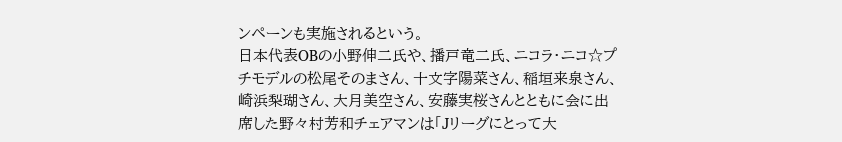ンペーンも実施されるという。
日本代表OBの小野伸二氏や、播戸竜二氏、ニコラ・ニコ☆プチモデルの松尾そのまさん、十文字陽菜さん、稲垣来泉さん、崎浜梨瑚さん、大月美空さん、安藤実桜さんとともに会に出席した野々村芳和チェアマンは「Jリーグにとって大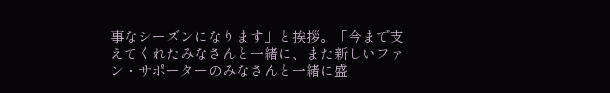事なシーズンになります」と挨拶。「今まで支えてくれたみなさんと一緒に、また新しいファン・サポーターのみなさんと一緒に盛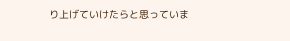り上げていけたらと思っていま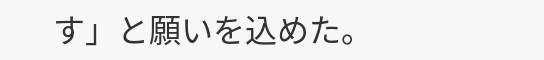す」と願いを込めた。